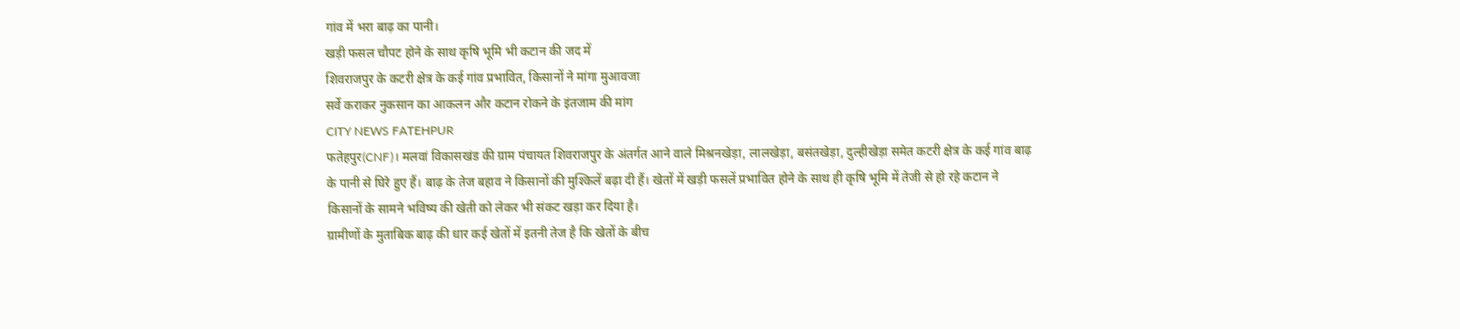गांव में भरा बाढ़ का पानी।
खड़ी फसल चौपट होने के साथ कृषि भूमि भी कटान की जद में
शिवराजपुर के कटरी क्षेत्र के कई गांव प्रभावित, किसानों ने मांगा मुआवजा
सर्वे कराकर नुकसान का आकलन और कटान रोकने के इंतजाम की मांग
CITY NEWS FATEHPUR
फतेहपुर(CNF)। मलवां विकासखंड की ग्राम पंचायत शिवराजपुर के अंतर्गत आने वाले मिश्रनखेड़ा, लालखेड़ा, बसंतखेड़ा, दुल्हीखेड़ा समेत कटरी क्षेत्र के कई गांव बाढ़ के पानी से घिरे हुए हैं। बाढ़ के तेज बहाव ने किसानों की मुश्किलें बढ़ा दी हैं। खेतों में खड़ी फसलें प्रभावित होने के साथ ही कृषि भूमि में तेजी से हो रहे कटान ने किसानों के सामने भविष्य की खेती को लेकर भी संकट खड़ा कर दिया है।
ग्रामीणों के मुताबिक बाढ़ की धार कई खेतों में इतनी तेज है कि खेतों के बीच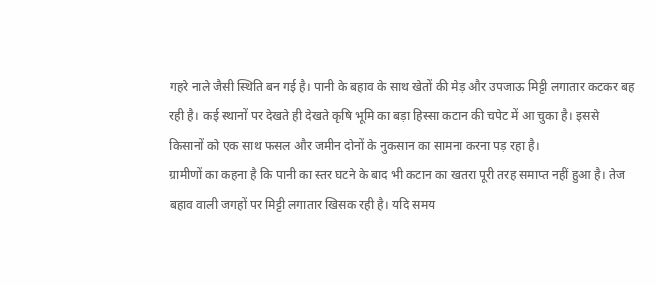गहरे नाले जैसी स्थिति बन गई है। पानी के बहाव के साथ खेतों की मेड़ और उपजाऊ मिट्टी लगातार कटकर बह रही है। कई स्थानों पर देखते ही देखते कृषि भूमि का बड़ा हिस्सा कटान की चपेट में आ चुका है। इससे किसानों को एक साथ फसल और जमीन दोनों के नुकसान का सामना करना पड़ रहा है।
ग्रामीणों का कहना है कि पानी का स्तर घटने के बाद भी कटान का खतरा पूरी तरह समाप्त नहीं हुआ है। तेज बहाव वाली जगहों पर मिट्टी लगातार खिसक रही है। यदि समय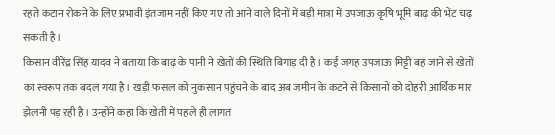रहते कटान रोकने के लिए प्रभावी इंतजाम नहीं किए गए तो आने वाले दिनों में बड़ी मात्रा में उपजाऊ कृषि भूमि बाढ़ की भेंट चढ़ सकती है।
किसान वीरेंद्र सिंह यादव ने बताया कि बाढ़ के पानी ने खेतों की स्थिति बिगाड़ दी है। कई जगह उपजाऊ मिट्टी बह जाने से खेतों का स्वरूप तक बदल गया है। खड़ी फसल को नुकसान पहुंचने के बाद अब जमीन के कटने से किसानों को दोहरी आर्थिक मार झेलनी पड़ रही है। उन्होंने कहा कि खेती में पहले ही लागत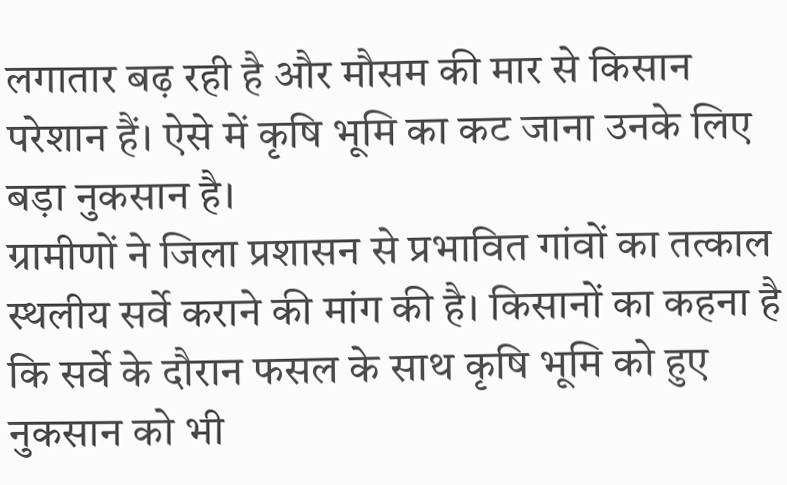लगातार बढ़ रही है और मौसम की मार से किसान परेशान हैं। ऐसे में कृषि भूमि का कट जाना उनके लिए बड़ा नुकसान है।
ग्रामीणों ने जिला प्रशासन से प्रभावित गांवों का तत्काल स्थलीय सर्वे कराने की मांग की है। किसानों का कहना है कि सर्वे के दौरान फसल के साथ कृषि भूमि को हुए नुकसान को भी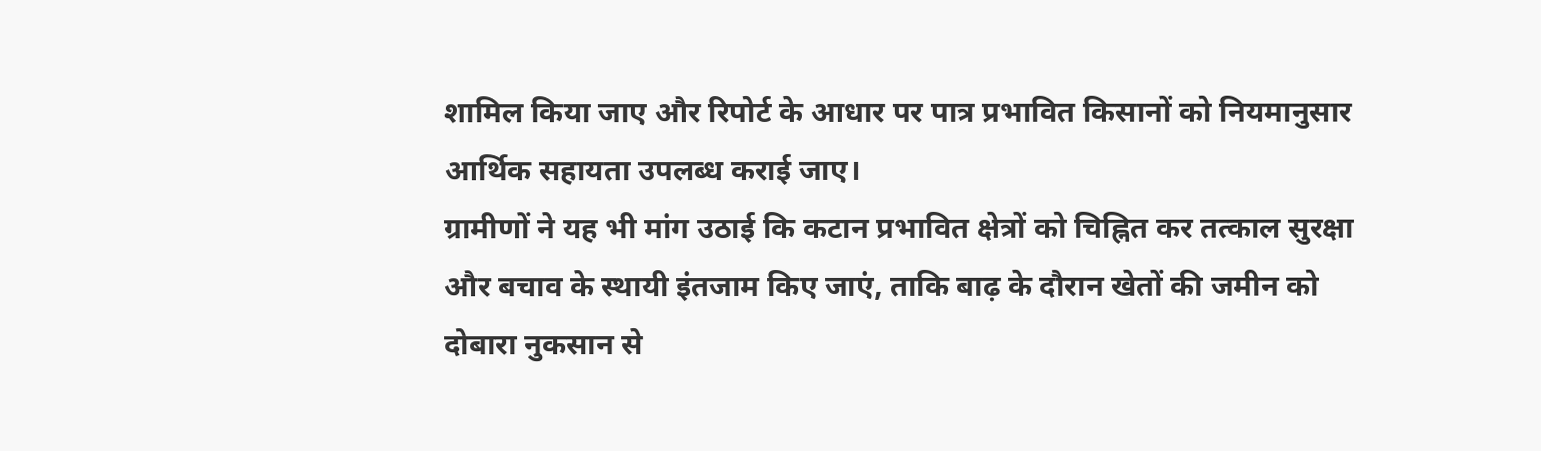शामिल किया जाए और रिपोर्ट के आधार पर पात्र प्रभावित किसानों को नियमानुसार आर्थिक सहायता उपलब्ध कराई जाए।
ग्रामीणों ने यह भी मांग उठाई कि कटान प्रभावित क्षेत्रों को चिह्नित कर तत्काल सुरक्षा और बचाव के स्थायी इंतजाम किए जाएं, ताकि बाढ़ के दौरान खेतों की जमीन को दोबारा नुकसान से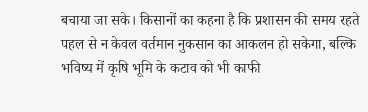बचाया जा सके। किसानों का कहना है कि प्रशासन की समय रहते पहल से न केवल वर्तमान नुकसान का आकलन हो सकेगा, बल्कि भविष्य में कृषि भूमि के कटाव को भी काफी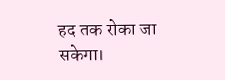हद तक रोका जा सकेगा।